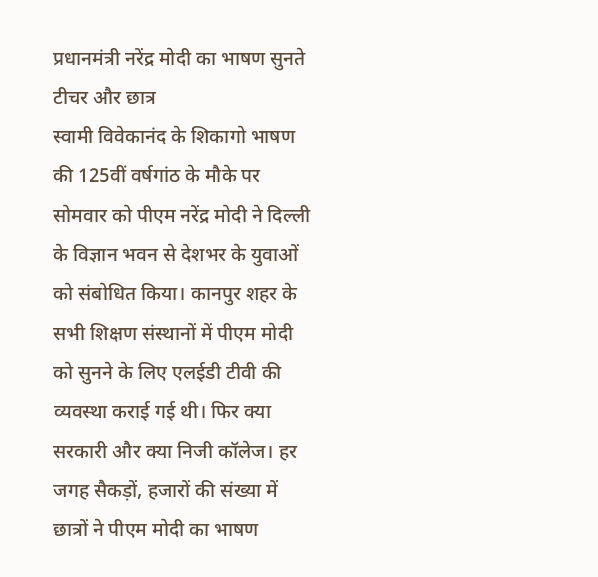प्रधानमंत्री नरेंद्र मोदी का भाषण सुनते टीचर और छात्र
स्वामी विवेकानंद के शिकागो भाषण की 125वीं वर्षगांठ के मौके पर सोमवार को पीएम नरेंद्र मोदी ने दिल्ली के विज्ञान भवन से देशभर के युवाओं को संबोधित किया। कानपुर शहर के सभी शिक्षण संस्थानों में पीएम मोदी को सुनने के लिए एलईडी टीवी की व्यवस्था कराई गई थी। फिर क्या सरकारी और क्या निजी कॉलेज। हर जगह सैकड़ों, हजारों की संख्या में छात्रों ने पीएम मोदी का भाषण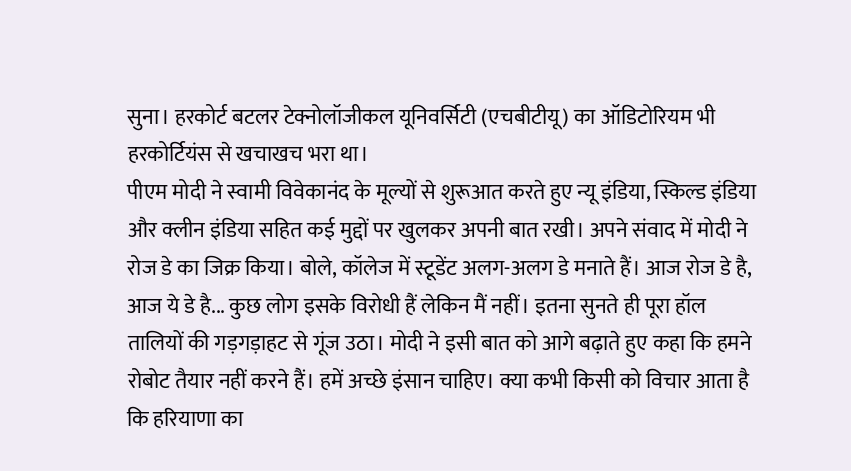सुना। हरकोर्ट बटलर टेक्नोलॉजीकल यूनिवर्सिटी (एचबीटीयू) का ऑडिटोरियम भी हरकोर्टियंस से खचाखच भरा था।
पीएम मोदी ने स्वामी विवेकानंद के मूल्यों से शुरूआत करते हुए न्यू इंडिया, स्किल्ड इंडिया और क्लीन इंडिया सहित कई मुद्दों पर खुलकर अपनी बात रखी। अपने संवाद में मोदी ने रोज डे का जिक्र किया। बोले, कॉलेज में स्टूडेंट अलग-अलग डे मनाते हैं। आज रोज डे है, आज ये डे है... कुछ लोग इसके विरोधी हैं लेकिन मैं नहीं। इतना सुनते ही पूरा हॉल तालियों की गड़गड़ाहट से गूंज उठा। मोदी ने इसी बात को आगे बढ़ाते हुए कहा कि हमने रोबोट तैयार नहीं करने हैं। हमें अच्छे इंसान चाहिए। क्या कभी किसी को विचार आता है कि हरियाणा का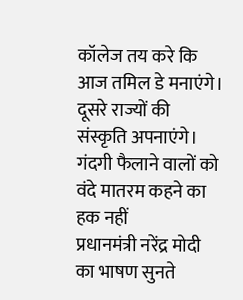कॉलेज तय करे कि आज तमिल डे मनाएंगे। दूसरे राज्यों की संस्कृति अपनाएंगे।
गंदगी फैलाने वालों को वंदे मातरम कहने का हक नहीं
प्रधानमंत्री नरेंद्र मोदी का भाषण सुनते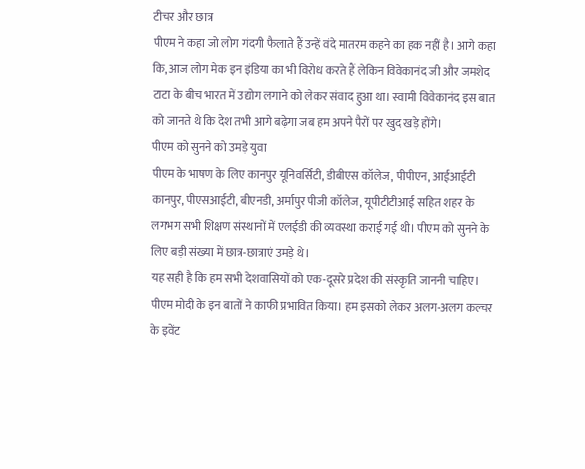टीचर और छात्र
पीएम ने कहा जो लोग गंदगी फैलाते हैं उन्हें वंदे मातरम कहने का हक नहीं है। आगे कहा कि, आज लोग मेक इन इंडिया का भी विरोध करते हैं लेकिन विवेकानंद जी और जमशेद टाटा के बीच भारत में उद्योग लगाने को लेकर संवाद हुआ था। स्वामी विवेकानंद इस बात को जानते थे कि देश तभी आगे बढ़ेगा जब हम अपने पैरों पर खुद खड़े होंगे।
पीएम को सुनने को उमड़े युवा
पीएम के भाषण के लिए कानपुर यूनिवर्सिटी, डीबीएस कॉलेज, पीपीएन, आईआईटी कानपुर, पीएसआईटी, बीएनडी, अर्मापुर पीजी कॉलेज, यूपीटीटीआई सहित शहर के लगभग सभी शिक्षण संस्थानों में एलईडी की व्यवस्था कराई गई थी। पीएम को सुनने के लिए बड़ी संख्या में छात्र-छात्राएं उमड़े थे।
यह सही है कि हम सभी देशवासियों को एक-दूसरे प्रदेश की संस्कृति जाननी चाहिए। पीएम मोदी के इन बातों ने काफी प्रभावित किया। हम इसको लेकर अलग-अलग कल्चर के इवेंट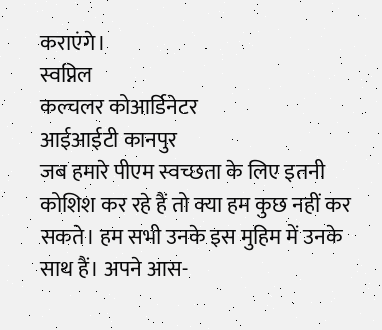कराएंगे।
स्वप्निल
कल्चलर कोआर्डिनेटर
आईआईटी कानपुर
जब हमारे पीएम स्वच्छता के लिए इतनी कोशिश कर रहे हैं तो क्या हम कुछ नहीं कर सकते। हम सभी उनके इस मुहिम में उनके साथ हैं। अपने आस-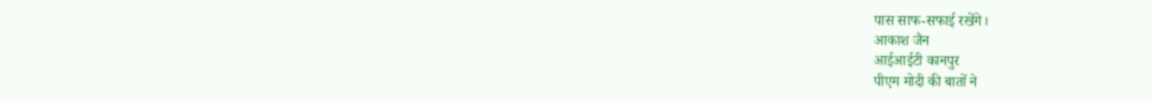पास साफ-सफाई रखेंगे।
आकाश जैन
आईआईटी कानपुर
पीएम मोदी की बातों ने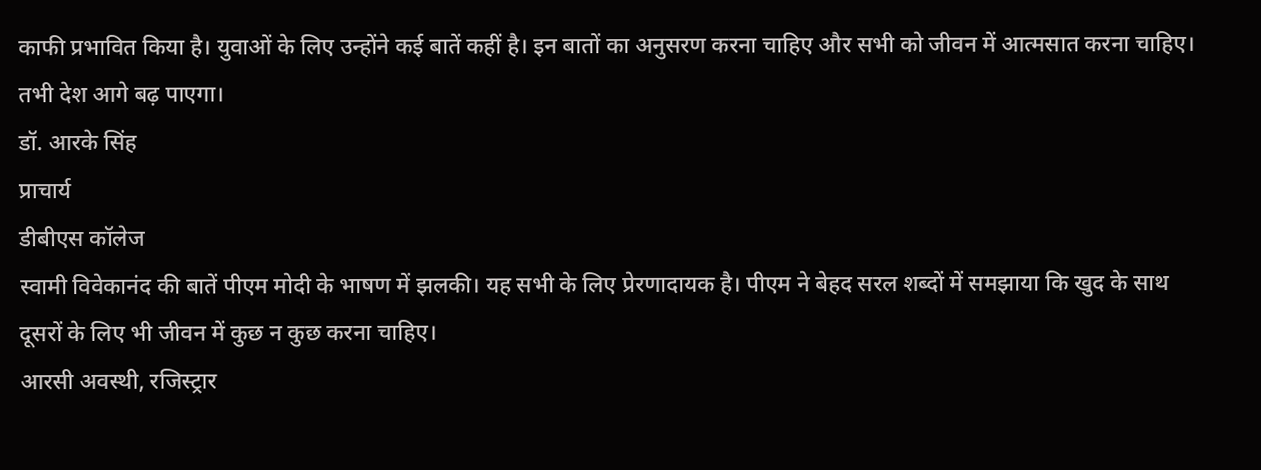काफी प्रभावित किया है। युवाओं के लिए उन्होंने कई बातें कहीं है। इन बातों का अनुसरण करना चाहिए और सभी को जीवन में आत्मसात करना चाहिए। तभी देश आगे बढ़ पाएगा।
डॉ. आरके सिंह
प्राचार्य
डीबीएस कॉलेज
स्वामी विवेकानंद की बातें पीएम मोदी के भाषण में झलकी। यह सभी के लिए प्रेरणादायक है। पीएम ने बेहद सरल शब्दों में समझाया कि खुद के साथ दूसरों के लिए भी जीवन में कुछ न कुछ करना चाहिए।
आरसी अवस्थी, रजिस्ट्रार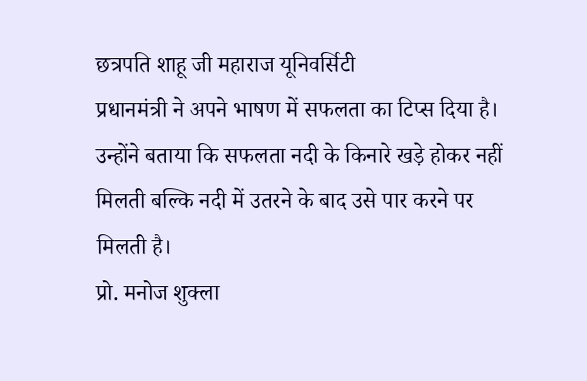छत्रपति शाहू जी महाराज यूनिवर्सिटी
प्रधानमंत्री ने अपने भाषण में सफलता का टिप्स दिया है। उन्होंने बताया कि सफलता नदी के किनारे खड़े होकर नहीं मिलती बल्कि नदी में उतरने के बाद उसे पार करने पर मिलती है।
प्रो. मनोज शुक्ला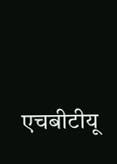एचबीटीयू